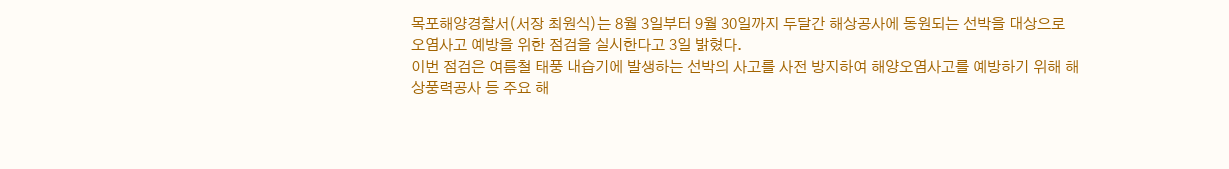목포해양경찰서(서장 최원식)는 8월 3일부터 9월 30일까지 두달간 해상공사에 동원되는 선박을 대상으로 오염사고 예방을 위한 점검을 실시한다고 3일 밝혔다.
이번 점검은 여름철 태풍 내습기에 발생하는 선박의 사고를 사전 방지하여 해양오염사고를 예방하기 위해 해상풍력공사 등 주요 해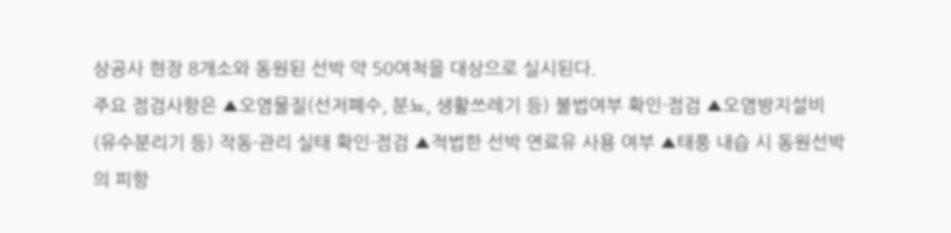상공사 현장 8개소와 동원된 선박 약 50여척을 대상으로 실시된다.
주요 점검사항은 ▲오염물질(선저폐수, 분뇨, 생활쓰레기 등) 불법여부 확인·점검 ▲오염방지설비(유수분리기 등) 작동·관리 실태 확인·점검 ▲적법한 선박 연료유 사용 여부 ▲태풍 내습 시 동원선박의 피항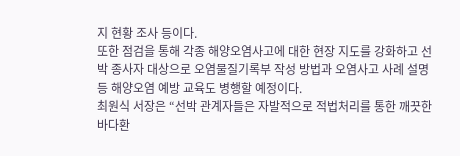지 현황 조사 등이다.
또한 점검을 통해 각종 해양오염사고에 대한 현장 지도를 강화하고 선박 종사자 대상으로 오염물질기록부 작성 방법과 오염사고 사례 설명 등 해양오염 예방 교육도 병행할 예정이다.
최원식 서장은 “선박 관계자들은 자발적으로 적법처리를 통한 깨끗한 바다환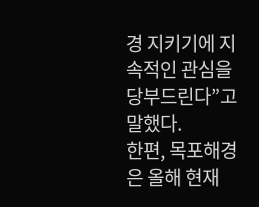경 지키기에 지속적인 관심을 당부드린다”고 말했다.
한편, 목포해경은 올해 현재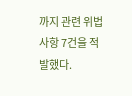까지 관련 위법사항 7건을 적발했다.